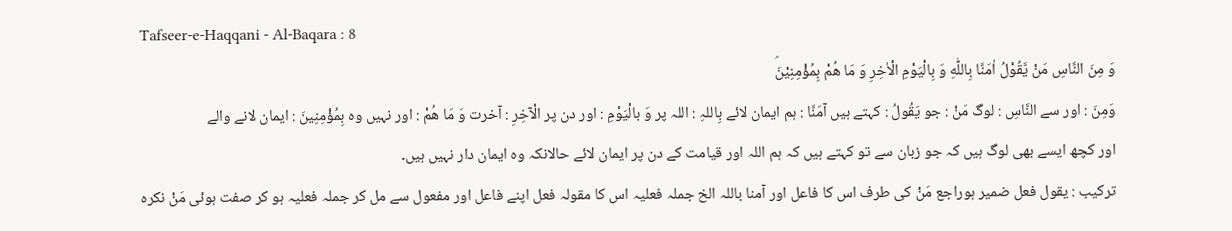Tafseer-e-Haqqani - Al-Baqara : 8
وَ مِنَ النَّاسِ مَنْ یَّقُوْلُ اٰمَنَّا بِاللّٰهِ وَ بِالْیَوْمِ الْاٰخِرِ وَ مَا هُمْ بِمُؤْمِنِیْنَۘ
وَمِنَ : اور سے النَّاسِ : لوگ مَنْ : جو يَقُولُ : کہتے ہیں آمَنَّا : ہم ایمان لائے بِاللہِ : اللہ پر وَ بالْيَوْمِ : اور دن پر الْآخِرِ : آخرت وَ مَا هُمْ : اور نہیں وہ بِمُؤْمِنِينَ : ایمان لانے والے
اور کچھ ایسے بھی لوگ ہیں کہ جو زبان سے تو کہتے ہیں کہ ہم اللہ اور قیامت کے دن پر ایمان لائے حالانکہ وہ ایمان دار نہیں ہیں۔
ترکیب : یقول فعل ضمیر ہوراجع مَنْ کی طرف اس کا فاعل اور آمنا باللہ الخ جملہ فعلیہ اس کا مقولہ فعل اپنے فاعل اور مفعول سے مل کر جملہ فعلیہ ہو کر صفت ہوئی مَنْ نکرہ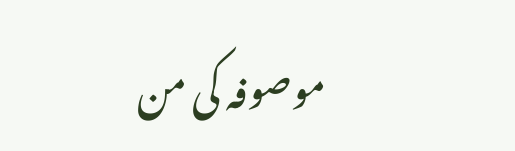موصوفہ کی من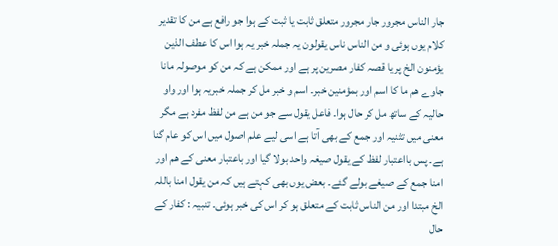جار الناس مجرور جار مجرور متعلق ثابت یا ثبت کے ہوا جو رافع ہے من کا تقدیر کلام یوں ہوئی و من الناس ناس یقولون یہ جملہ خبر یہ ہوا اس کا عطف الذین یؤمنون الخ پر یا قصہ کفار مصرین پر ہے اور ممکن ہے کہ من کو موصولہ مانا جاوے ھم ما کا اسم اور بمؤمنین خبر۔ اسم و خبر مل کر جملہ خبریہ ہوا اور واو حالیہ کے ساتھ مل کر حال ہوا۔ فاعل یقول سے جو من ہے من لفظ مفرد ہے مگر معنی میں تثنیہ اور جمع کے بھی آتا ہے اسی لیے علم اصول میں اس کو عام گنا ہے۔ پس بااعتبار لفظ کے یقول صیغہ واحد بولا گیا اور باعتبار معنی کے ھم اور امنا جمع کے صیغے بولے گئے۔ بعض یوں بھی کہتے ہیں کہ من یقول امنا باللہ الخ مبتدا اور من الناس ثابت کے متعلق ہو کر اس کی خبر ہوئی۔ تنبیہ : کفار کے حال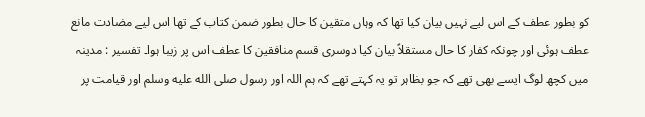کو بطور عطف کے اس لیے نہیں بیان کیا تھا کہ وہاں متقین کا حال بطور ضمن کتاب کے تھا اس لیے مضادت مانع عطف ہوئی اور چونکہ کفار کا حال مستقلاً بیان کیا دوسری قسم منافقین کا عطف اس پر زیبا ہوا۔ تفسیر : مدینہ میں کچھ لوگ ایسے بھی تھے کہ جو بظاہر تو یہ کہتے تھے کہ ہم اللہ اور رسول صلى الله عليه وسلم اور قیامت پر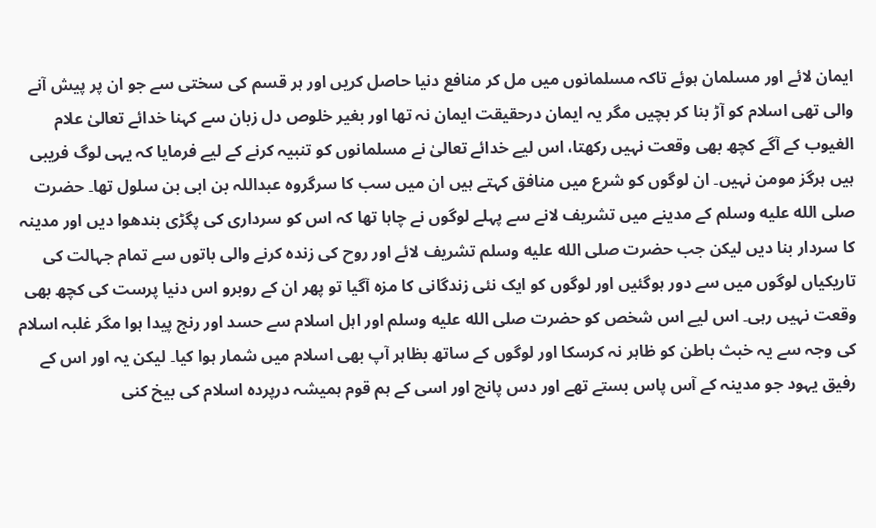ایمان لائے اور مسلمان ہوئے تاکہ مسلمانوں میں مل کر منافع دنیا حاصل کریں اور ہر قسم کی سختی سے جو ان پر پیش آنے والی تھی اسلام کو آڑ بنا کر بچیں مگر یہ ایمان درحقیقت ایمان نہ تھا اور بغیر خلوص دل زبان سے کہنا خدائے تعالیٰ علام الغیوب کے آگے کچھ بھی وقعت نہیں رکھتا، اس لیے خدائے تعالیٰ نے مسلمانوں کو تنبیہ کرنے کے لیے فرمایا کہ یہی لوگ فریبی ہیں ہرگز مومن نہیں۔ ان لوگوں کو شرع میں منافق کہتے ہیں ان میں سب کا سرگروہ عبداللہ بن ابی بن سلول تھا۔ حضرت صلى الله عليه وسلم کے مدینے میں تشریف لانے سے پہلے لوگوں نے چاہا تھا کہ اس کو سرداری کی پگڑی بندھوا دیں اور مدینہ کا سردار بنا دیں لیکن جب حضرت صلى الله عليه وسلم تشریف لائے اور روح کی زندہ کرنے والی باتوں سے تمام جہالت کی تاریکیاں لوگوں میں سے دور ہوگئیں اور لوگوں کو ایک نئی زندگانی کا مزہ آگیا تو پھر ان کے روبرو اس دنیا پرست کی کچھ بھی وقعت نہیں رہی۔ اس لیے اس شخص کو حضرت صلى الله عليه وسلم اور اہل اسلام سے حسد اور رنج پیدا ہوا مگر غلبہ اسلام کی وجہ سے یہ خبث باطن کو ظاہر نہ کرسکا اور لوگوں کے ساتھ بظاہر آپ بھی اسلام میں شمار ہوا کیا۔ لیکن یہ اور اس کے رفیق یہود جو مدینہ کے آس پاس بستے تھے اور دس پانچ اور اسی کے ہم قوم ہمیشہ درپردہ اسلام کی بیخ کنی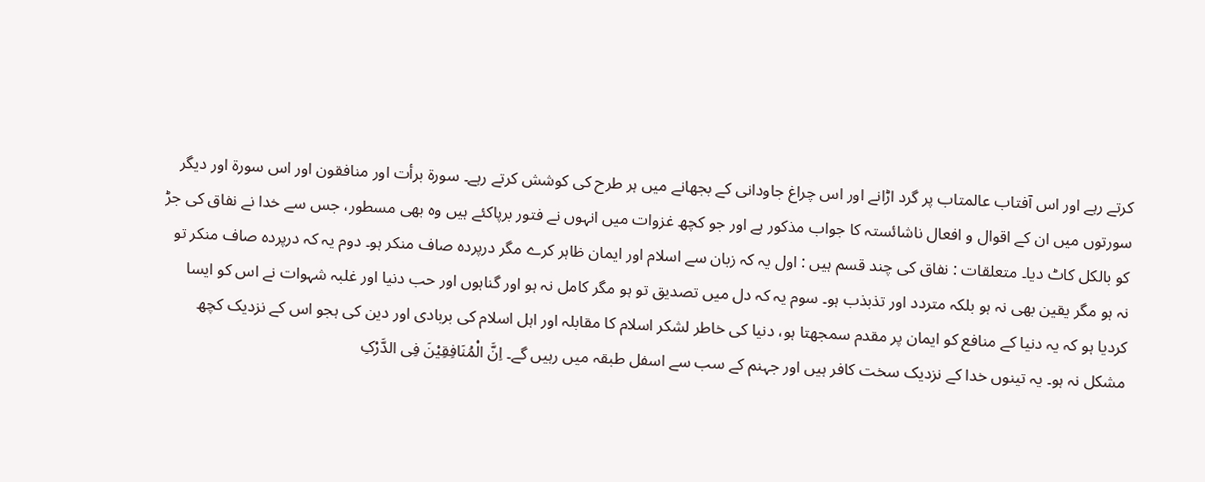کرتے رہے اور اس آفتاب عالمتاب پر گرد اڑانے اور اس چراغ جاودانی کے بجھانے میں ہر طرح کی کوشش کرتے رہے۔ سورة برأت اور منافقون اور اس سورة اور دیگر سورتوں میں ان کے اقوال و افعال ناشائستہ کا جواب مذکور ہے اور جو کچھ غزوات میں انہوں نے فتور برپاکئے ہیں وہ بھی مسطور، جس سے خدا نے نفاق کی جڑ کو بالکل کاٹ دیا۔ متعلقات : نفاق کی چند قسم ہیں : اول یہ کہ زبان سے اسلام اور ایمان ظاہر کرے مگر درپردہ صاف منکر ہو۔ دوم یہ کہ درپردہ صاف منکر تو نہ ہو مگر یقین بھی نہ ہو بلکہ متردد اور تذبذب ہو۔ سوم یہ کہ دل میں تصدیق تو ہو مگر کامل نہ ہو اور گناہوں اور حب دنیا اور غلبہ شہوات نے اس کو ایسا کردیا ہو کہ یہ دنیا کے منافع کو ایمان پر مقدم سمجھتا ہو، دنیا کی خاطر لشکر اسلام کا مقابلہ اور اہل اسلام کی بربادی اور دین کی ہجو اس کے نزدیک کچھ مشکل نہ ہو۔ یہ تینوں خدا کے نزدیک سخت کافر ہیں اور جہنم کے سب سے اسفل طبقہ میں رہیں گے۔ اِنَّ الْمُنَافِقِیْنَ فِی الدَّرْکِ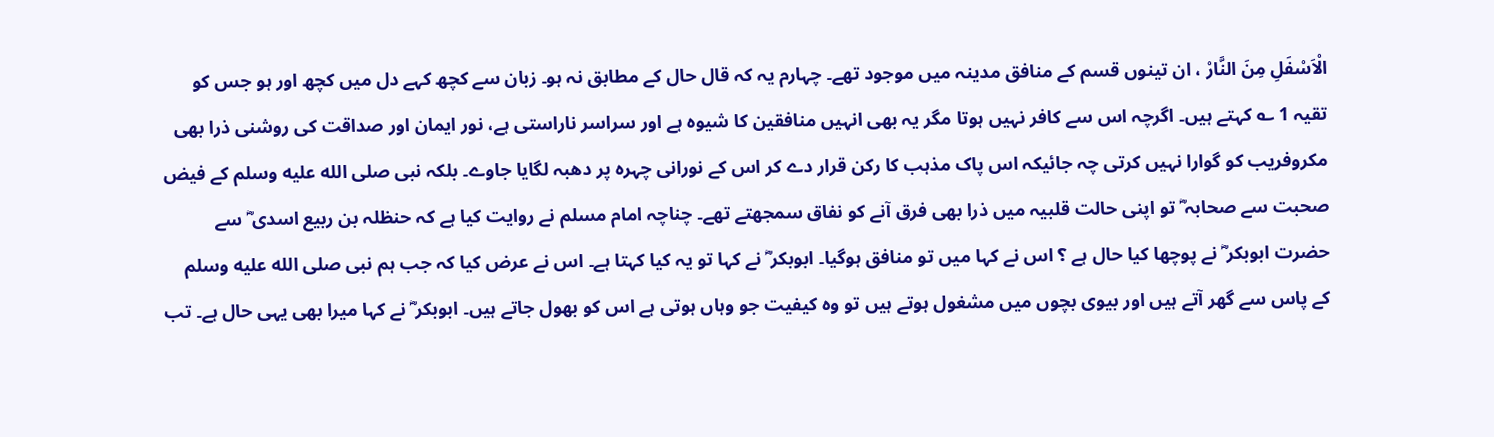الْاَسْفَلِ مِنَ النَّارْ ، ان تینوں قسم کے منافق مدینہ میں موجود تھے۔ چہارم یہ کہ قال حال کے مطابق نہ ہو۔ زبان سے کچھ کہے دل میں کچھ اور ہو جس کو تقیہ 1 ؎ کہتے ہیں۔ اگرچہ اس سے کافر نہیں ہوتا مگر یہ بھی انہیں منافقین کا شیوہ ہے اور سراسر ناراستی ہے، نور ایمان اور صداقت کی روشنی ذرا بھی مکروفریب کو گوارا نہیں کرتی چہ جائیکہ اس پاک مذہب کا رکن قرار دے کر اس کے نورانی چہرہ پر دھبہ لگایا جاوے۔ بلکہ نبی صلى الله عليه وسلم کے فیض صحبت سے صحابہ ؓ تو اپنی حالت قلبیہ میں ذرا بھی فرق آنے کو نفاق سمجھتے تھے۔ چناچہ امام مسلم نے روایت کیا ہے کہ حنظلہ بن ربیع اسدی ؓ سے حضرت ابوبکر ؓ نے پوچھا کیا حال ہے ؟ اس نے کہا میں تو منافق ہوگیا۔ ابوبکر ؓ نے کہا تو یہ کیا کہتا ہے۔ اس نے عرض کیا کہ جب ہم نبی صلى الله عليه وسلم کے پاس سے گھر آتے ہیں اور بیوی بچوں میں مشغول ہوتے ہیں تو وہ کیفیت جو وہاں ہوتی ہے اس کو بھول جاتے ہیں۔ ابوبکر ؓ نے کہا میرا بھی یہی حال ہے۔ تب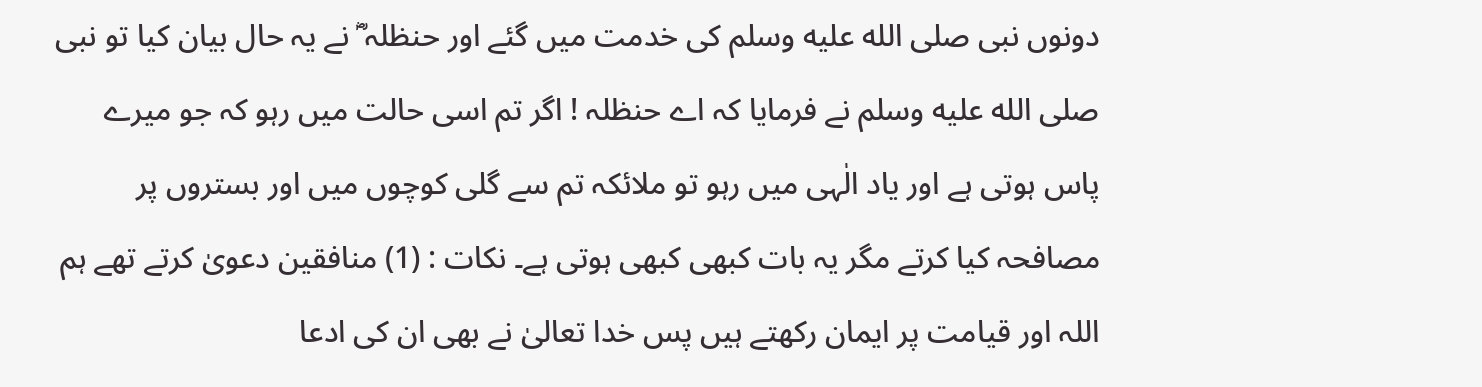دونوں نبی صلى الله عليه وسلم کی خدمت میں گئے اور حنظلہ ؓ نے یہ حال بیان کیا تو نبی صلى الله عليه وسلم نے فرمایا کہ اے حنظلہ ! اگر تم اسی حالت میں رہو کہ جو میرے پاس ہوتی ہے اور یاد الٰہی میں رہو تو ملائکہ تم سے گلی کوچوں میں اور بستروں پر مصافحہ کیا کرتے مگر یہ بات کبھی کبھی ہوتی ہے۔ نکات : (1) منافقین دعویٰ کرتے تھے ہم اللہ اور قیامت پر ایمان رکھتے ہیں پس خدا تعالیٰ نے بھی ان کی ادعا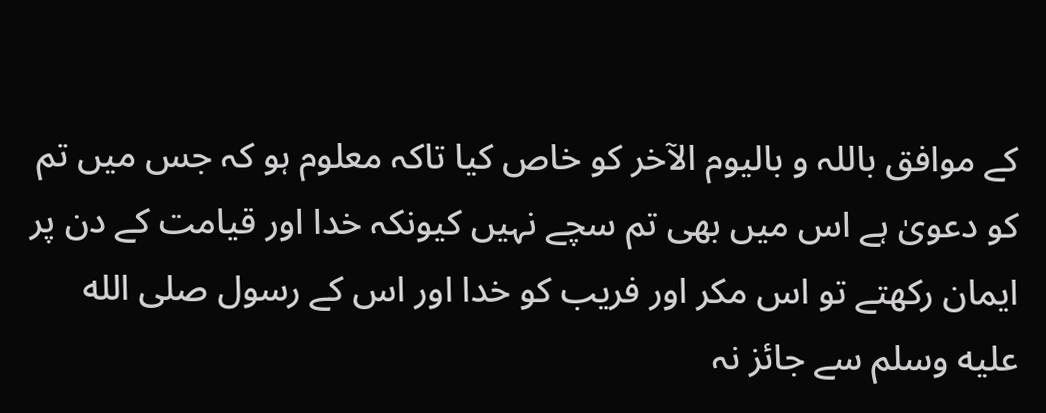کے موافق باللہ و بالیوم الآخر کو خاص کیا تاکہ معلوم ہو کہ جس میں تم کو دعویٰ ہے اس میں بھی تم سچے نہیں کیونکہ خدا اور قیامت کے دن پر ایمان رکھتے تو اس مکر اور فریب کو خدا اور اس کے رسول صلى الله عليه وسلم سے جائز نہ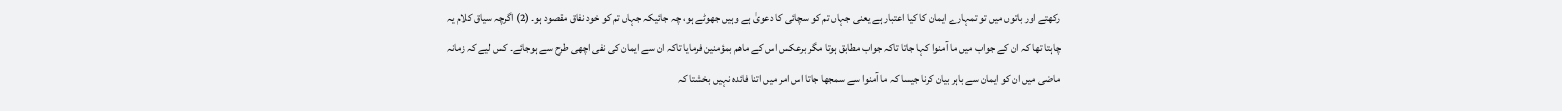رکھتے اور باتوں میں تو تمہارے ایمان کا کیا اعتبار ہے یعنی جہاں تم کو سچائی کا دعویٰ ہے وہیں جھوٹے ہو، چہ جائیکہ جہاں تم کو خود نفاق مقصود ہو۔ (2) اگرچہ سیاق کلام یہ چاہتا تھا کہ ان کے جواب میں ما آمنوا کہا جاتا تاکہ جواب مطابق ہوتا مگر برعکس اس کے ماھم بمؤمنین فرمایا تاکہ ان سے ایمان کی نفی اچھی طرح سے ہوجائے۔ کس لیے کہ زمانہ ماضی میں ان کو ایمان سے باہر بیان کرنا جیسا کہ ما آمنوا سے سمجھا جاتا اس امر میں اتنا فائدہ نہیں بخشتا کہ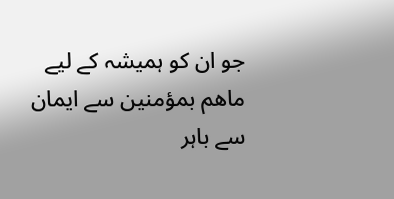جو ان کو ہمیشہ کے لیے ماھم بمؤمنین سے ایمان سے باہر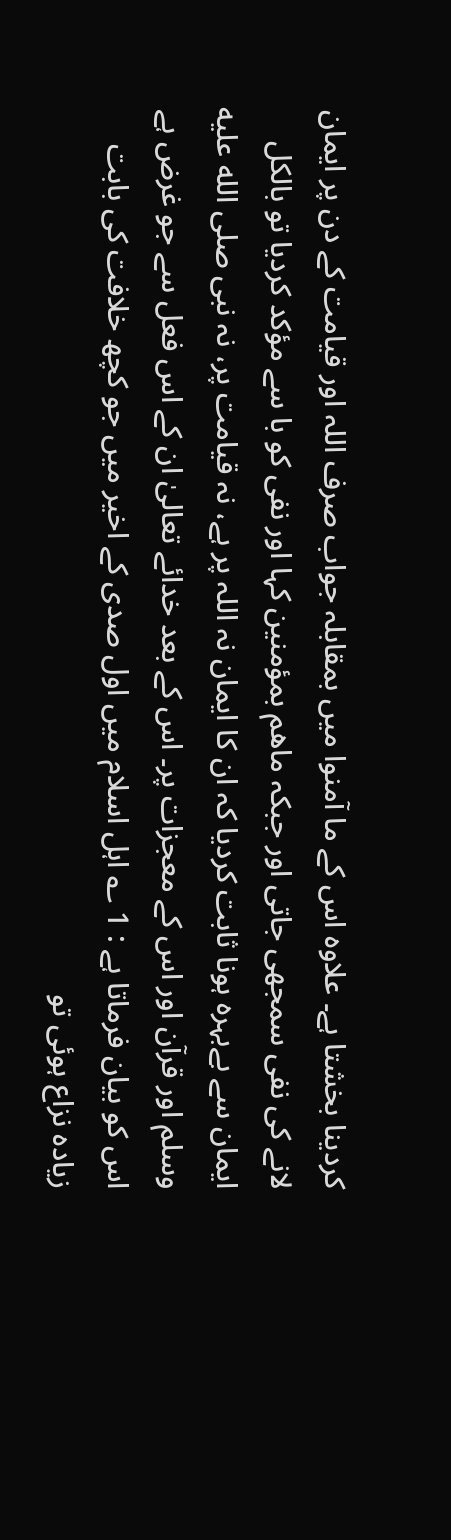کردینا بخشتا ہے۔ علاوہ اس کے ما آمنوا میں بمقابلہ جواب صرف اللہ اور قیامت کے دن پر ایمان لانے کی نفی سمجھی جاتی اور جبکہ ماھم بمؤمنین کہا اور نفی کو با سے مؤکد کردیا تو بالکل ایمان سے بےبہرہ ہونا ثابت کردیا کہ ان کا ایمان نہ اللہ پر ہے، نہ قیامت پر، نہ نبی صلى الله عليه وسلم اور قرآن اور اس کے معجزات پر۔ اس کے بعد خدائے تعالیٰ ان کے اس فعل سے جو غرض ہے اس کو بیان فرماتا ہے : 1 ؎ اہل اسلام میں اول صدی کے اخیر میں جو کچھ خلافت کی بابت زیادہ نزاع ہوئی تو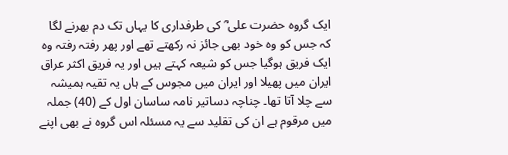ایک گروہ حضرت علی ؓ کی طرفداری کا یہاں تک دم بھرنے لگا کہ جس کو وہ خود بھی جائز نہ رکھتے تھے اور پھر رفتہ رفتہ وہ ایک فریق ہوگیا جس کو شیعہ کہتے ہیں اور یہ فریق اکثر عراق ایران میں پھیلا اور ایران میں مجوس کے ہاں یہ تقیہ ہمیشہ سے چلا آتا تھا۔ چناچہ دساتیر نامہ ساسان اول کے (40) جملہ میں مرقوم ہے ان کی تقلید سے یہ مسئلہ اس گروہ نے بھی اپنے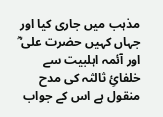مذہب میں جاری کیا اور جہاں کہیں حضرت علی ؓ اور آئمہ اہلبیت سے خلفائِ ثالثہ کی مدح منقول ہے اس کے جواب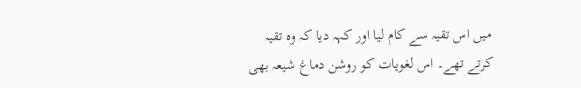میں اس تقیہ سے کام لیا اور کہہ دیا کہ وہ تقیہ کرتے تھے۔ اس لغویات کو روشن دماغ شیعہ بھی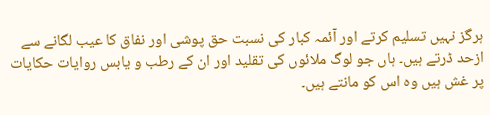ہرگز نہیں تسلیم کرتے اور آئمہ کبار کی نسبت حق پوشی اور نفاق کا عیب لگانے سے ازحد ڈرتے ہیں۔ ہاں جو لوگ ملائوں کی تقلید اور ان کے رطب و یابس روایات حکایات پر غش ہیں وہ اس کو مانتے ہیں۔